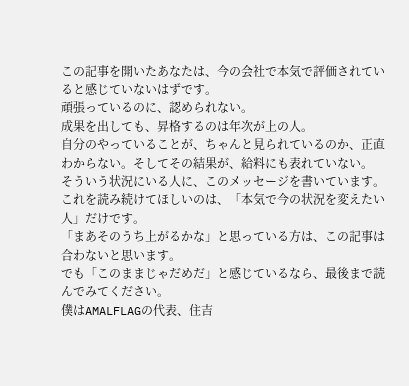この記事を開いたあなたは、今の会社で本気で評価されていると感じていないはずです。
頑張っているのに、認められない。
成果を出しても、昇格するのは年次が上の人。
自分のやっていることが、ちゃんと見られているのか、正直わからない。そしてその結果が、給料にも表れていない。
そういう状況にいる人に、このメッセージを書いています。
これを読み続けてほしいのは、「本気で今の状況を変えたい人」だけです。
「まあそのうち上がるかな」と思っている方は、この記事は合わないと思います。
でも「このままじゃだめだ」と感じているなら、最後まで読んでみてください。
僕はAMALFLAGの代表、住吉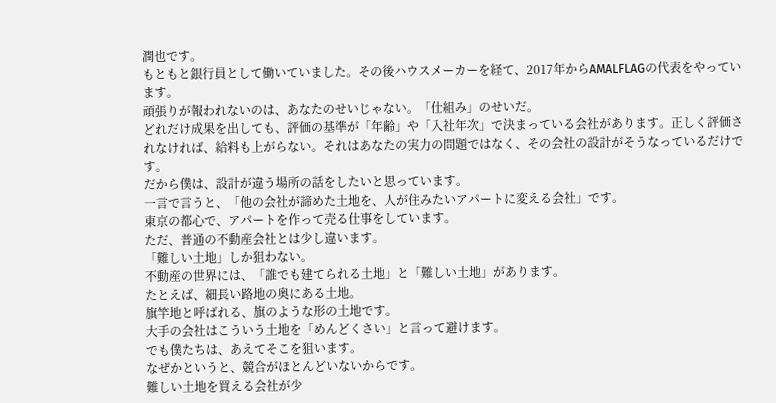潤也です。
もともと銀行員として働いていました。その後ハウスメーカーを経て、2017年からAMALFLAGの代表をやっています。
頑張りが報われないのは、あなたのせいじゃない。「仕組み」のせいだ。
どれだけ成果を出しても、評価の基準が「年齢」や「入社年次」で決まっている会社があります。正しく評価されなければ、給料も上がらない。それはあなたの実力の問題ではなく、その会社の設計がそうなっているだけです。
だから僕は、設計が違う場所の話をしたいと思っています。
一言で言うと、「他の会社が諦めた土地を、人が住みたいアパートに変える会社」です。
東京の都心で、アパートを作って売る仕事をしています。
ただ、普通の不動産会社とは少し違います。
「難しい土地」しか狙わない。
不動産の世界には、「誰でも建てられる土地」と「難しい土地」があります。
たとえば、細長い路地の奥にある土地。
旗竿地と呼ばれる、旗のような形の土地です。
大手の会社はこういう土地を「めんどくさい」と言って避けます。
でも僕たちは、あえてそこを狙います。
なぜかというと、競合がほとんどいないからです。
難しい土地を買える会社が少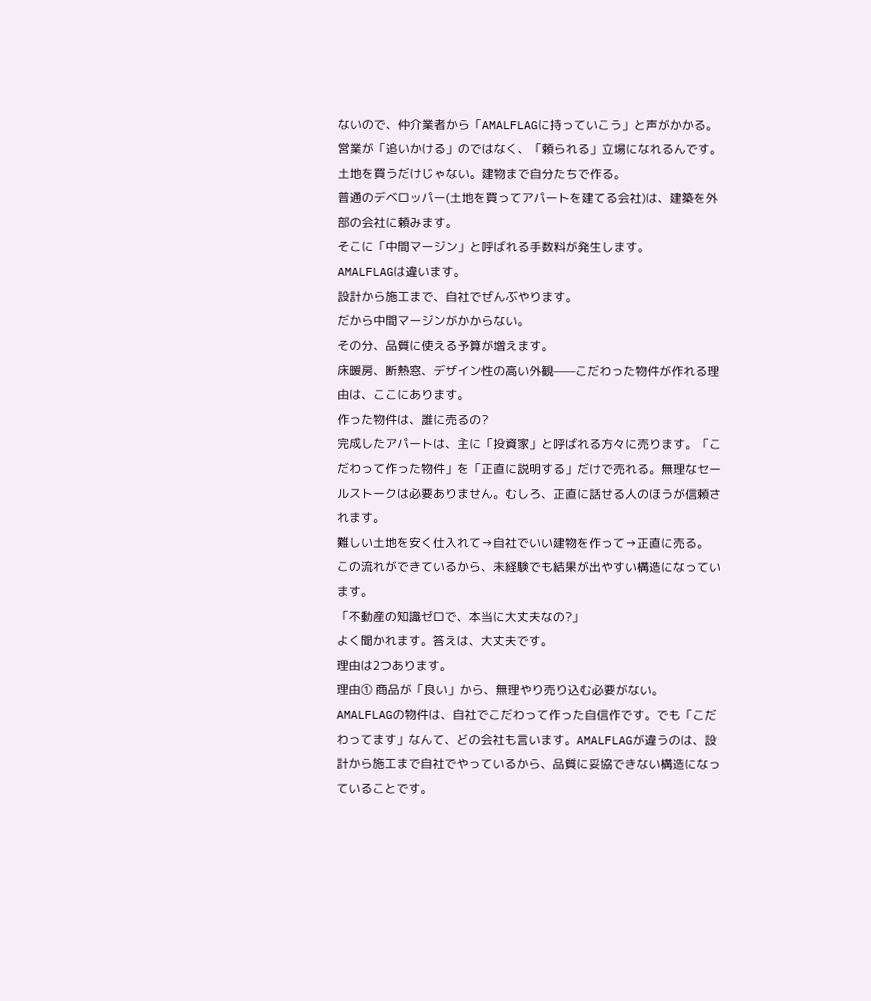ないので、仲介業者から「AMALFLAGに持っていこう」と声がかかる。
営業が「追いかける」のではなく、「頼られる」立場になれるんです。
土地を買うだけじゃない。建物まで自分たちで作る。
普通のデベロッパー(土地を買ってアパートを建てる会社)は、建築を外部の会社に頼みます。
そこに「中間マージン」と呼ばれる手数料が発生します。
AMALFLAGは違います。
設計から施工まで、自社でぜんぶやります。
だから中間マージンがかからない。
その分、品質に使える予算が増えます。
床暖房、断熱窓、デザイン性の高い外観——こだわった物件が作れる理由は、ここにあります。
作った物件は、誰に売るの?
完成したアパートは、主に「投資家」と呼ばれる方々に売ります。「こだわって作った物件」を「正直に説明する」だけで売れる。無理なセールストークは必要ありません。むしろ、正直に話せる人のほうが信頼されます。
難しい土地を安く仕入れて→自社でいい建物を作って→正直に売る。
この流れができているから、未経験でも結果が出やすい構造になっています。
「不動産の知識ゼロで、本当に大丈夫なの?」
よく聞かれます。答えは、大丈夫です。
理由は2つあります。
理由① 商品が「良い」から、無理やり売り込む必要がない。
AMALFLAGの物件は、自社でこだわって作った自信作です。でも「こだわってます」なんて、どの会社も言います。AMALFLAGが違うのは、設計から施工まで自社でやっているから、品質に妥協できない構造になっていることです。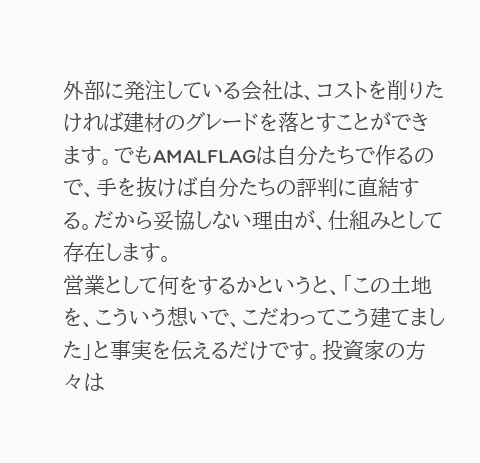外部に発注している会社は、コストを削りたければ建材のグレードを落とすことができます。でもAMALFLAGは自分たちで作るので、手を抜けば自分たちの評判に直結する。だから妥協しない理由が、仕組みとして存在します。
営業として何をするかというと、「この土地を、こういう想いで、こだわってこう建てました」と事実を伝えるだけです。投資家の方々は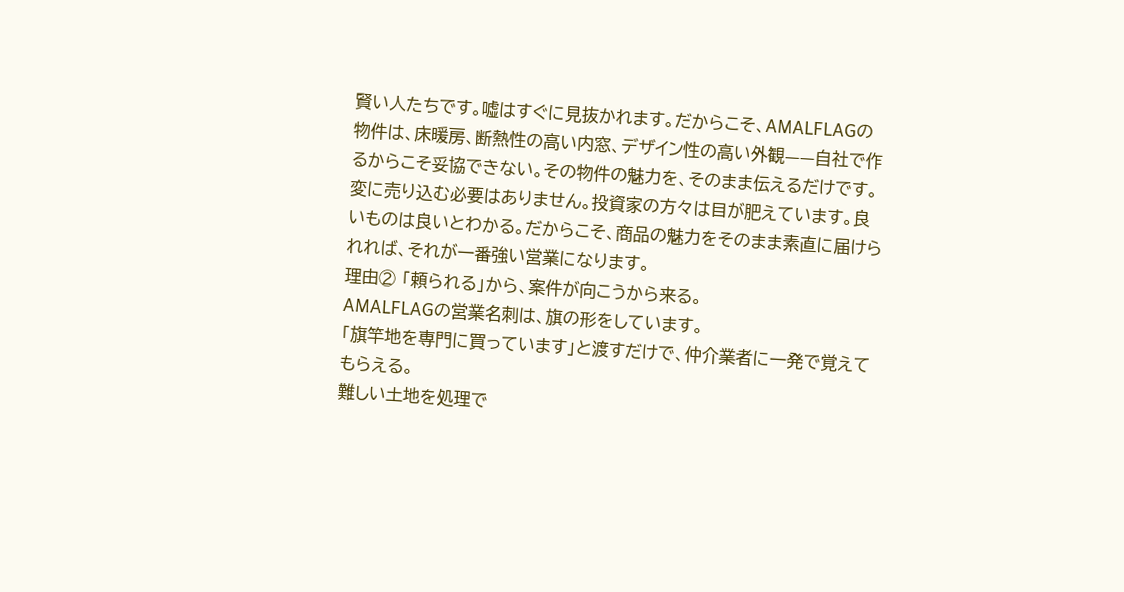賢い人たちです。嘘はすぐに見抜かれます。だからこそ、AMALFLAGの物件は、床暖房、断熱性の高い内窓、デザイン性の高い外観——自社で作るからこそ妥協できない。その物件の魅力を、そのまま伝えるだけです。
変に売り込む必要はありません。投資家の方々は目が肥えています。良いものは良いとわかる。だからこそ、商品の魅力をそのまま素直に届けられれば、それが一番強い営業になります。
理由② 「頼られる」から、案件が向こうから来る。
AMALFLAGの営業名刺は、旗の形をしています。
「旗竿地を専門に買っています」と渡すだけで、仲介業者に一発で覚えてもらえる。
難しい土地を処理で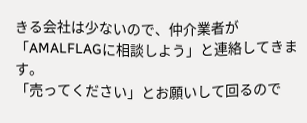きる会社は少ないので、仲介業者が「AMALFLAGに相談しよう」と連絡してきます。
「売ってください」とお願いして回るので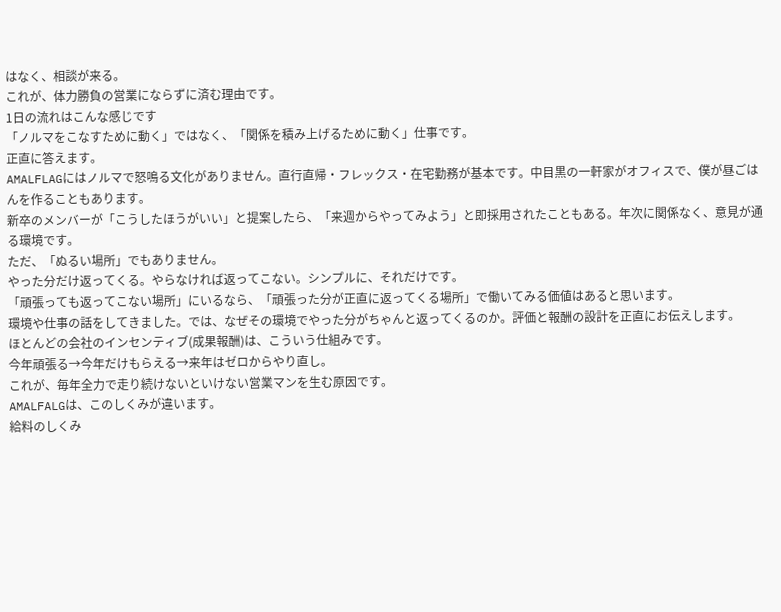はなく、相談が来る。
これが、体力勝負の営業にならずに済む理由です。
1日の流れはこんな感じです
「ノルマをこなすために動く」ではなく、「関係を積み上げるために動く」仕事です。
正直に答えます。
AMALFLAGにはノルマで怒鳴る文化がありません。直行直帰・フレックス・在宅勤務が基本です。中目黒の一軒家がオフィスで、僕が昼ごはんを作ることもあります。
新卒のメンバーが「こうしたほうがいい」と提案したら、「来週からやってみよう」と即採用されたこともある。年次に関係なく、意見が通る環境です。
ただ、「ぬるい場所」でもありません。
やった分だけ返ってくる。やらなければ返ってこない。シンプルに、それだけです。
「頑張っても返ってこない場所」にいるなら、「頑張った分が正直に返ってくる場所」で働いてみる価値はあると思います。
環境や仕事の話をしてきました。では、なぜその環境でやった分がちゃんと返ってくるのか。評価と報酬の設計を正直にお伝えします。
ほとんどの会社のインセンティブ(成果報酬)は、こういう仕組みです。
今年頑張る→今年だけもらえる→来年はゼロからやり直し。
これが、毎年全力で走り続けないといけない営業マンを生む原因です。
AMALFALGは、このしくみが違います。
給料のしくみ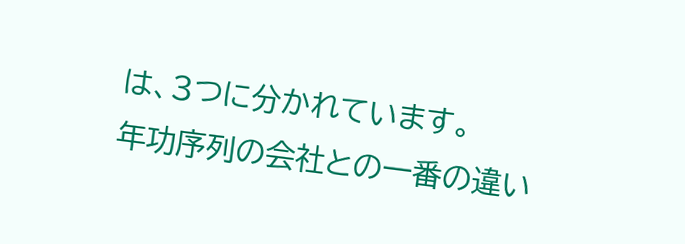は、3つに分かれています。
年功序列の会社との一番の違い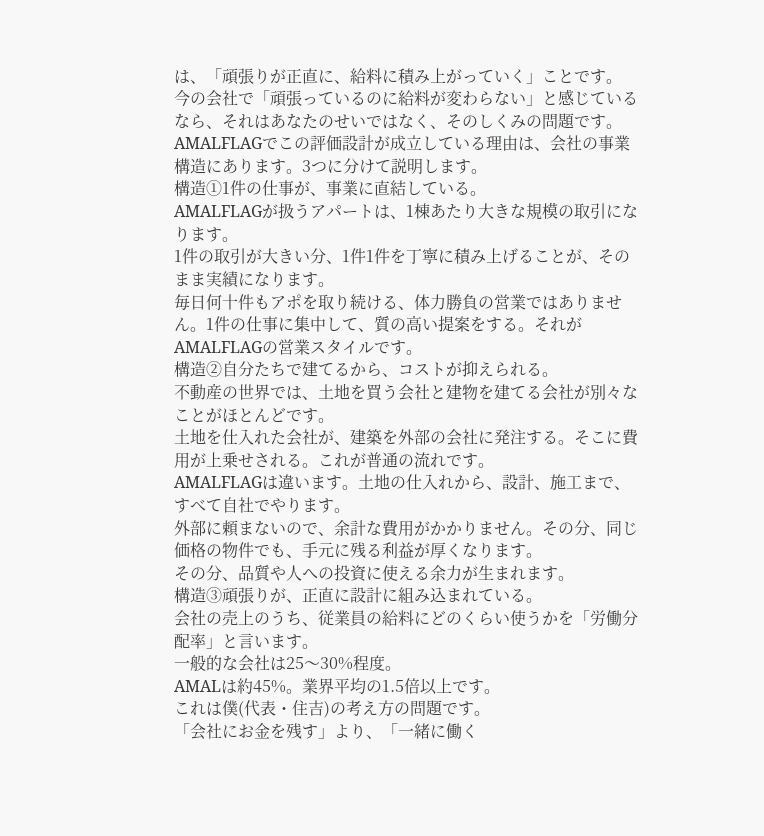は、「頑張りが正直に、給料に積み上がっていく」ことです。
今の会社で「頑張っているのに給料が変わらない」と感じているなら、それはあなたのせいではなく、そのしくみの問題です。
AMALFLAGでこの評価設計が成立している理由は、会社の事業構造にあります。3つに分けて説明します。
構造①1件の仕事が、事業に直結している。
AMALFLAGが扱うアパートは、1棟あたり大きな規模の取引になります。
1件の取引が大きい分、1件1件を丁寧に積み上げることが、そのまま実績になります。
毎日何十件もアポを取り続ける、体力勝負の営業ではありません。1件の仕事に集中して、質の高い提案をする。それがAMALFLAGの営業スタイルです。
構造②自分たちで建てるから、コストが抑えられる。
不動産の世界では、土地を買う会社と建物を建てる会社が別々なことがほとんどです。
土地を仕入れた会社が、建築を外部の会社に発注する。そこに費用が上乗せされる。これが普通の流れです。
AMALFLAGは違います。土地の仕入れから、設計、施工まで、すべて自社でやります。
外部に頼まないので、余計な費用がかかりません。その分、同じ価格の物件でも、手元に残る利益が厚くなります。
その分、品質や人への投資に使える余力が生まれます。
構造③頑張りが、正直に設計に組み込まれている。
会社の売上のうち、従業員の給料にどのくらい使うかを「労働分配率」と言います。
一般的な会社は25〜30%程度。
AMALは約45%。業界平均の1.5倍以上です。
これは僕(代表・住吉)の考え方の問題です。
「会社にお金を残す」より、「一緒に働く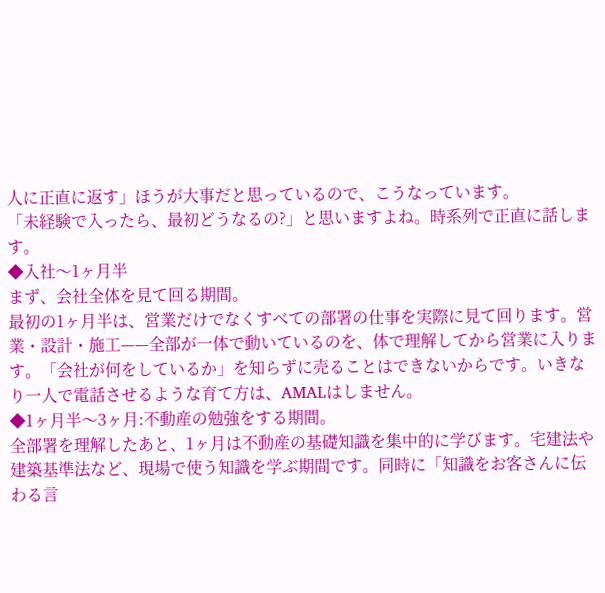人に正直に返す」ほうが大事だと思っているので、こうなっています。
「未経験で入ったら、最初どうなるの?」と思いますよね。時系列で正直に話します。
◆入社〜1ヶ月半
まず、会社全体を見て回る期間。
最初の1ヶ月半は、営業だけでなくすべての部署の仕事を実際に見て回ります。営業・設計・施工——全部が一体で動いているのを、体で理解してから営業に入ります。「会社が何をしているか」を知らずに売ることはできないからです。いきなり一人で電話させるような育て方は、AMALはしません。
◆1ヶ月半〜3ヶ月:不動産の勉強をする期間。
全部署を理解したあと、1ヶ月は不動産の基礎知識を集中的に学びます。宅建法や建築基準法など、現場で使う知識を学ぶ期間です。同時に「知識をお客さんに伝わる言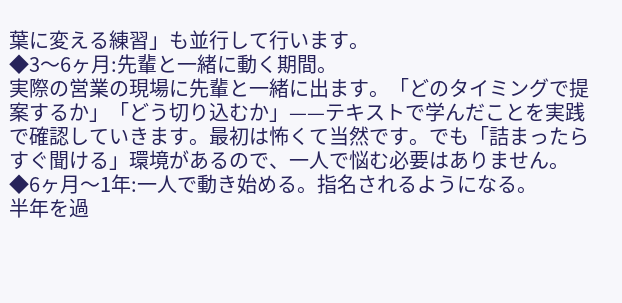葉に変える練習」も並行して行います。
◆3〜6ヶ月:先輩と一緒に動く期間。
実際の営業の現場に先輩と一緒に出ます。「どのタイミングで提案するか」「どう切り込むか」——テキストで学んだことを実践で確認していきます。最初は怖くて当然です。でも「詰まったらすぐ聞ける」環境があるので、一人で悩む必要はありません。
◆6ヶ月〜1年:一人で動き始める。指名されるようになる。
半年を過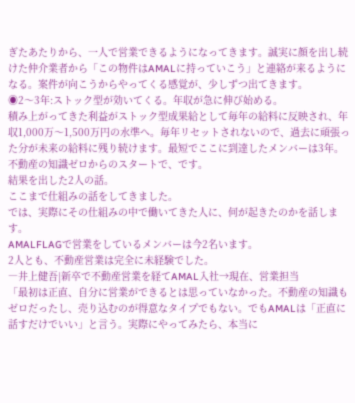ぎたあたりから、一人で営業できるようになってきます。誠実に顔を出し続けた仲介業者から「この物件はAMALに持っていこう」と連絡が来るようになる。案件が向こうからやってくる感覚が、少しずつ出てきます。
◉2〜3年:ストック型が効いてくる。年収が急に伸び始める。
積み上がってきた利益がストック型成果給として毎年の給料に反映され、年収1,000万〜1,500万円の水準へ。毎年リセットされないので、過去に頑張った分が未来の給料に残り続けます。最短でここに到達したメンバーは3年。不動産の知識ゼロからのスタートで、です。
結果を出した2人の話。
ここまで仕組みの話をしてきました。
では、実際にその仕組みの中で働いてきた人に、何が起きたのかを話します。
AMALFLAGで営業をしているメンバーは今2名います。
2人とも、不動産営業は完全に未経験でした。
―井上健吾|新卒で不動産営業を経てAMAL入社→現在、営業担当
「最初は正直、自分に営業ができるとは思っていなかった。不動産の知識もゼロだったし、売り込むのが得意なタイプでもない。でもAMALは「正直に話すだけでいい」と言う。実際にやってみたら、本当に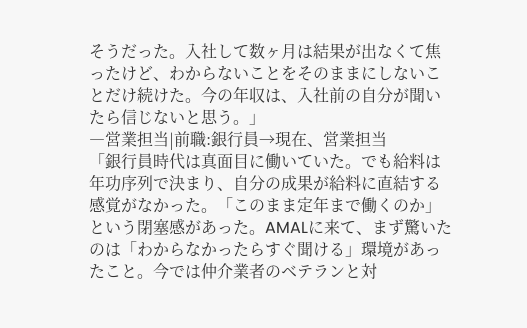そうだった。入社して数ヶ月は結果が出なくて焦ったけど、わからないことをそのままにしないことだけ続けた。今の年収は、入社前の自分が聞いたら信じないと思う。」
―営業担当|前職:銀行員→現在、営業担当
「銀行員時代は真面目に働いていた。でも給料は年功序列で決まり、自分の成果が給料に直結する感覚がなかった。「このまま定年まで働くのか」という閉塞感があった。AMALに来て、まず驚いたのは「わからなかったらすぐ聞ける」環境があったこと。今では仲介業者のベテランと対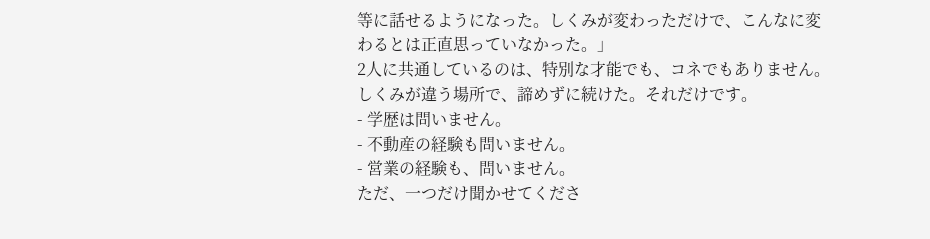等に話せるようになった。しくみが変わっただけで、こんなに変わるとは正直思っていなかった。」
2人に共通しているのは、特別な才能でも、コネでもありません。しくみが違う場所で、諦めずに続けた。それだけです。
- 学歴は問いません。
- 不動産の経験も問いません。
- 営業の経験も、問いません。
ただ、一つだけ聞かせてくださ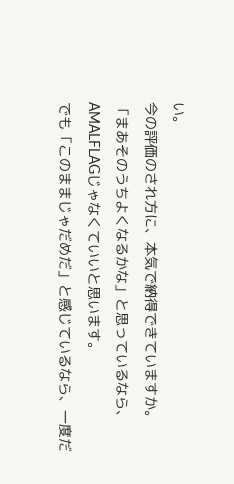い。
今の評価のされ方に、本気で納得できていますか。
「まあそのうちよくなるかな」と思っているなら、AMALFLAGじゃなくていいと思います。
でも「このままじゃだめだ」と感じているなら、一度だ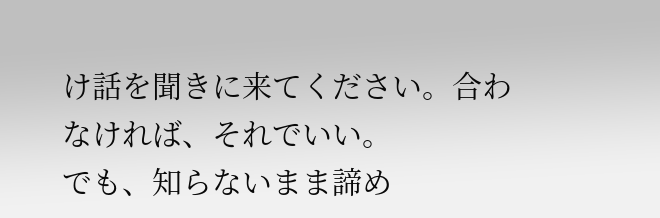け話を聞きに来てください。合わなければ、それでいい。
でも、知らないまま諦め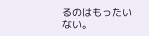るのはもったいない。